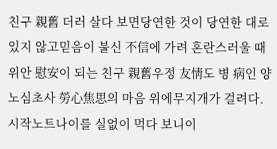친구 親舊 더러 살다 보면당연한 것이 당연한 대로 있지 않고믿음이 불신 不信에 가려 혼란스러울 때위안 慰安이 되는 친구 親舊우정 友情도 병 病인 양노심초사 勞心焦思의 마음 위에무지개가 걸려다.시작노트나이를 실없이 먹다 보니이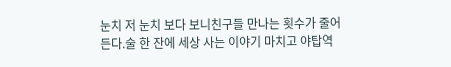눈치 저 눈치 보다 보니친구들 만나는 횟수가 줄어든다.술 한 잔에 세상 사는 이야기 마치고 야탑역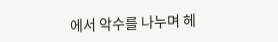에서 악수를 나누며 헤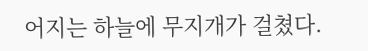어지는 하늘에 무지개가 걸쳤다.